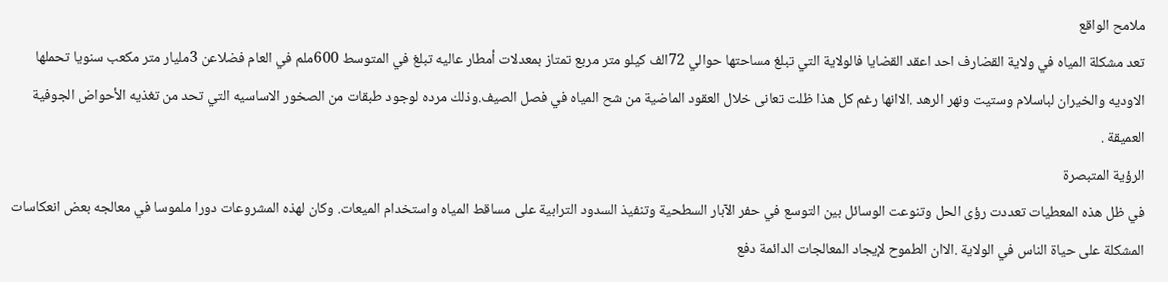ملامح الواقع
تعد مشكلة المياه في ولاية القضارف احد اعقد القضايا فالولاية التي تبلغ مساحتها حوالي 72الف كيلو متر مربع تمتاز بمعدلات أمطار عاليه تبلغ في المتوسط 600ملم في العام فضلاعن 3مليار متر مكعب سنويا تحملها الاوديه والخيران لباسلام وستيت ونهر الرهد .الاانها رغم كل هذا ظلت تعانى خلال العقود الماضية من شح المياه في فصل الصيف.وذلك مرده لوجود طبقات من الصخور الاساسيه التي تحد من تغذيه الأحواض الجوفية العميقة .
الرؤية المتبصرة
في ظل هذه المعطيات تعددت رؤى الحل وتنوعت الوسائل بين التوسع في حفر الآبار السطحية وتنفيذ السدود الترابية على مساقط المياه واستخدام الميعات. وكان لهذه المشروعات دورا ملموسا في معالجه بعض انعكاسات المشكلة على حياة الناس في الولاية .الاان الطموح لإيجاد المعالجات الدائمة دفع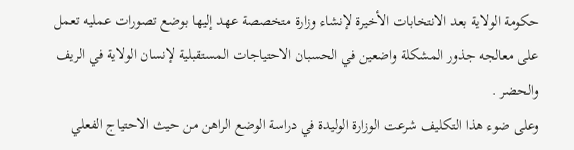حكومة الولاية بعد الانتخابات الأخيرة لإنشاء وزارة متخصصة عهد إليها بوضع تصورات عمليه تعمل على معالجه جذور المشكلة واضعين في الحسبان الاحتياجات المستقبلية لإنسان الولاية في الريف والحضر .
وعلى ضوء هذا التكليف شرعت الوزارة الوليدة في دراسة الوضع الراهن من حيث الاحتياج الفعلي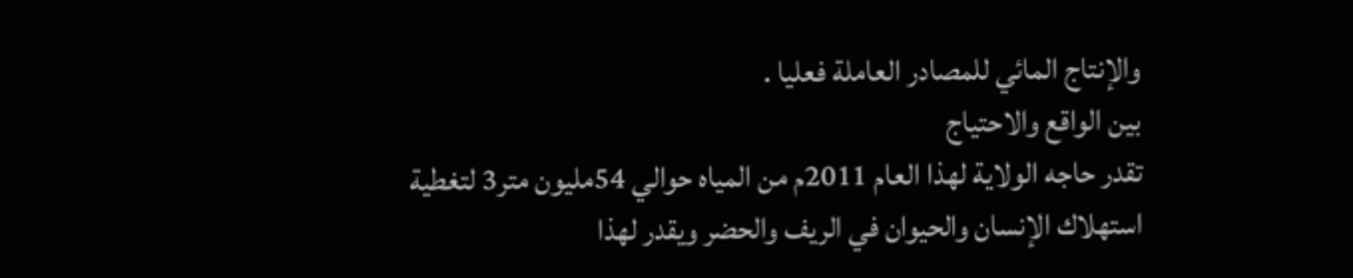والإنتاج المائي للمصادر العاملة فعليا .
بين الواقع والاحتياج
تقدر حاجه الولاية لهذا العام 2011م من المياه حوالي 54مليون متر3 لتغطية استهلاك الإنسان والحيوان في الريف والحضر ويقدر لهذا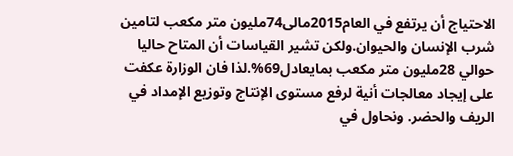الاحتياج أن يرتفع في العام2015مالى74مليون متر مكعب لتامين شرب الإنسان والحيوان.ولكن تشير القياسات أن المتاح حاليا حوالي 28مليون متر مكعب بمايعادل69%.لذا فان الوزارة عكفت على إيجاد معالجات أنية لرفع مستوى الإنتاج وتوزيع الإمداد في الريف والحضر. ونحاول في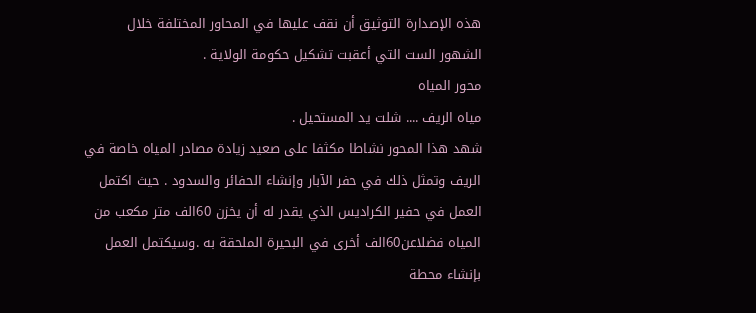هذه الإصدارة التوثيق أن نقف عليها في المحاور المختلفة خلال الشهور الست التي أعقبت تشكيل حكومة الولاية .
محور المياه
مياه الريف .... شلت يد المستحيل .
شهد هذا المحور نشاطا مكثفا على صعيد زيادة مصادر المياه خاصة في الريف وتمثل ذلك في حفر الآبار وإنشاء الحفائر والسدود . حيث اكتمل العمل في حفير الكراديس الذي يقدر له أن يخزن 60الف متر مكعب من المياه فضلاعن60الف أخرى في البحيرة الملحقة به .وسيكتمل العمل بإنشاء محطة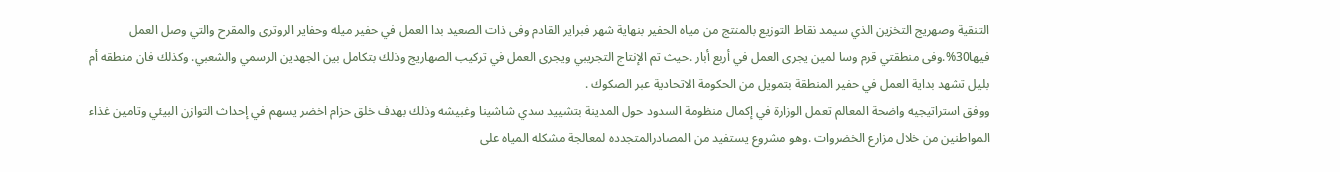التنقية وصهريج التخزين الذي سيمد نقاط التوزيع بالمنتج من مياه الحفير بنهاية شهر فبراير القادم وفى ذات الصعيد بدا العمل في حفير ميله وحفاير الروترى والمقرح والتي وصل العمل فيها30%.وفى منطقتي قرم وسا لمين يجرى العمل في أربع أبار .حيث تم الإنتاج التجريبي ويجرى العمل في تركيب الصهاريج وذلك بتكامل بين الجهدين الرسمي والشعبي. وكذلك فان منطقه أم بليل تشهد بداية العمل في حفير المنطقة بتمويل من الحكومة الاتحادية عبر الصكوك .
ووفق استراتيجيه واضحة المعالم تعمل الوزارة في إكمال منظومة السدود حول المدينة بتشييد سدي شاشينا وغبيشه وذلك بهدف خلق حزام اخضر يسهم في إحداث التوازن البيئي وتامين غذاء المواطنين من خلال مزارع الخضروات .وهو مشروع يستفيد من المصادرالمتجدده لمعالجة مشكله المياه على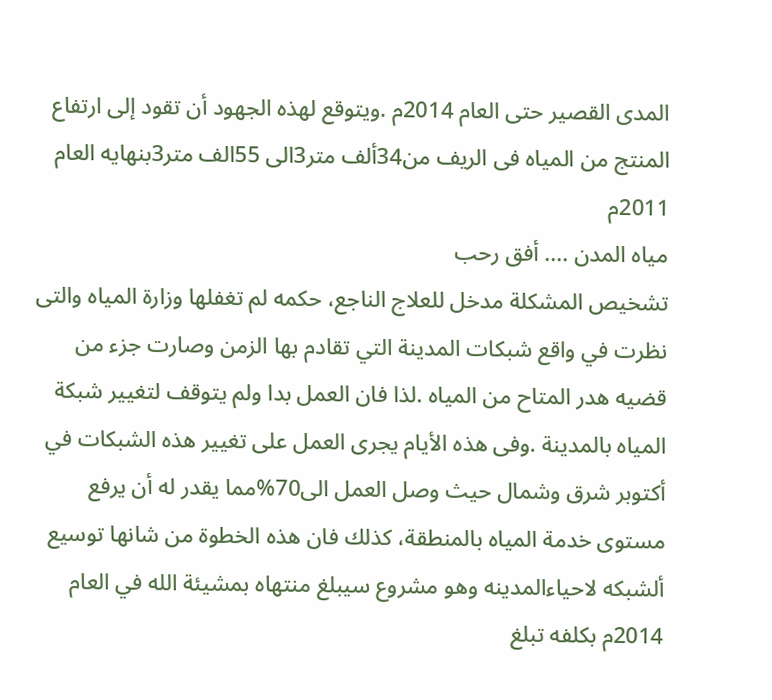المدى القصير حتى العام 2014م .ويتوقع لهذه الجهود أن تقود إلى ارتفاع المنتج من المياه فى الريف من34ألف متر3الى 55الف متر3بنهايه العام 2011م
مياه المدن .... أفق رحب
تشخيص المشكلة مدخل للعلاج الناجع، حكمه لم تغفلها وزارة المياه والتى نظرت في واقع شبكات المدينة التي تقادم بها الزمن وصارت جزء من قضيه هدر المتاح من المياه .لذا فان العمل بدا ولم يتوقف لتغيير شبكة المياه بالمدينة .وفى هذه الأيام يجرى العمل على تغيير هذه الشبكات في أكتوبر شرق وشمال حيث وصل العمل الى70%مما يقدر له أن يرفع مستوى خدمة المياه بالمنطقة، كذلك فان هذه الخطوة من شانها توسيع ألشبكه لاحياءالمدينه وهو مشروع سيبلغ منتهاه بمشيئة الله في العام 2014م بكلفه تبلغ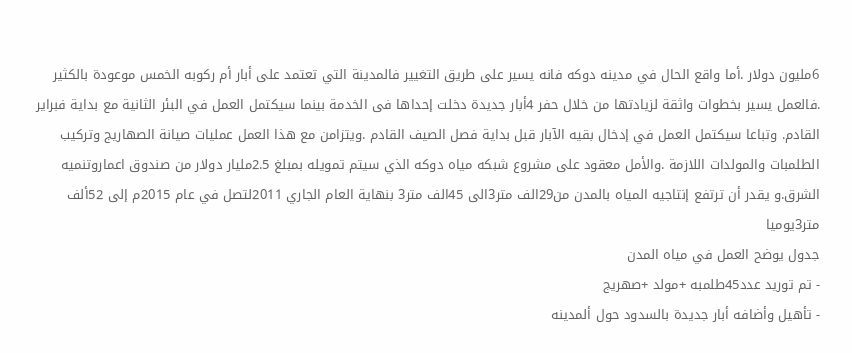6مليون دولار .أما واقع الحال في مدينه دوكه فانه يسير على طريق التغيير فالمدينة التي تعتمد على أبار أم ركوبه الخمس موعودة بالكثير .فالعمل يسير بخطوات واثقة لزيادتها من خلال حفر 4أبار جديدة دخلت إحداها فى الخدمة بينما سيكتمل العمل في البئر الثانية مع بداية فبراير القادم. وتباعا سيكتمل العمل في إدخال بقيه الآبار قبل بداية فصل الصيف القادم .ويتزامن مع هذا العمل عمليات صيانة الصهاريج وتركيب الطلمبات والمولدات اللازمة .والأمل معقود على مشروع شبكه مياه دوكه الذي سيتم تمويله بمبلغ 2.5مليار دولار من صندوق اعماروتنميه الشرق.و يقدر أن ترتفع إنتاجيه المياه بالمدن من29الف متر3الى 45الف متر3 بنهاية العام الجاري 2011لتصل في عام 2015م إلى 52ألف متر3يوميا
جدول يوضح العمل في مياه المدن
- تم توريد عدد45طلمبه +مولد +صهريج
- تأهيل وأضافه أبار جديدة بالسدود حول ألمدينه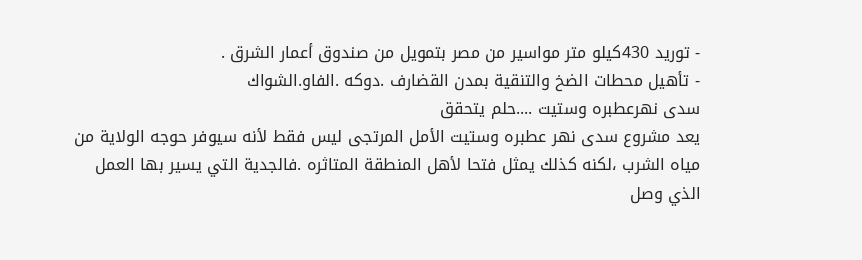- توريد 430كيلو متر مواسير من مصر بتمويل من صندوق أعمار الشرق .
- تأهيل محطات الضخ والتنقية بمدن القضارف .دوكه .الفاو.الشواك
سدى نهرعطبره وستيت ....حلم يتحقق
يعد مشروع سدى نهر عطبره وستيت الأمل المرتجى ليس فقط لأنه سيوفر حوجه الولاية من مياه الشرب ،لكنه كذلك يمثل فتحا لأهل المنطقة المتاثره .فالجدية التي يسير بها العمل الذي وصل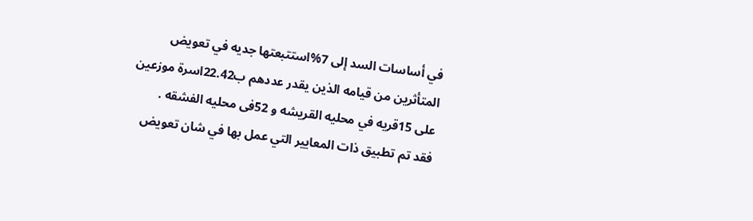في أساسات السد إلى 7%استتبعتها جديه في تعويض المتأثرين من قيامه الذين يقدر عددهم ب22.42اسرة موزعين على 15قريه في محليه القريشه و 52فى محليه الفشقه .
فقد تم تطبيق ذات المعايير التي عمل بها في شان تعويض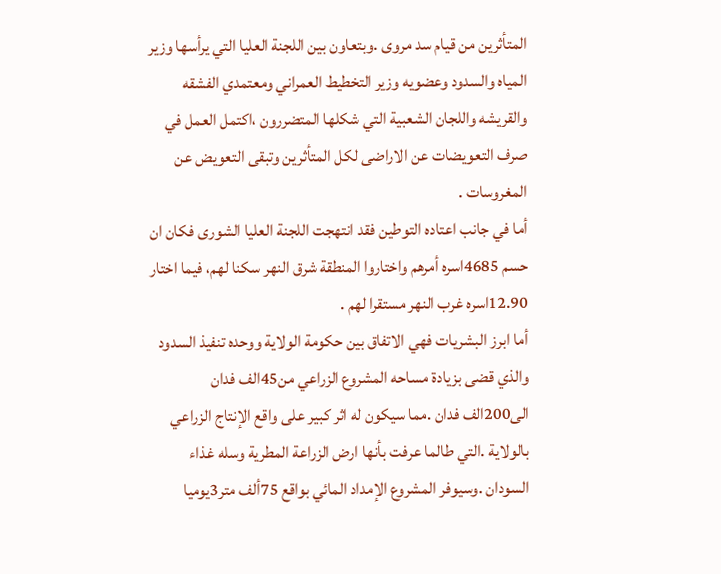المتأثرين من قيام سد مروى .وبتعاون بين اللجنة العليا التي يرأسها وزير المياه والسدود وعضويه وزير التخطيط العمراني ومعتمدي الفشقه والقريشه واللجان الشعبية التي شكلها المتضررون ،اكتمل العمل في صرف التعويضات عن الاراضى لكل المتأثرين وتبقى التعويض عن المغروسات .
أما في جانب اعتاده التوطين فقد انتهجت اللجنة العليا الشورى فكان ان حسم 4685اسره أمرهم واختاروا المنطقة شرق النهر سكنا لهم، فيما اختار 12.90اسره غرب النهر مستقرا لهم .
أما ابرز البشريات فهي الاتفاق بين حكومة الولاية ووحده تنفيذ السدود والذي قضى بزيادة مساحه المشروع الزراعي من45الف فدان الى200الف فدان .مما سيكون له اثر كبير على واقع الإنتاج الزراعي بالولاية .التي طالما عرفت بأنها ارض الزراعة المطرية وسله غذاء السودان .وسيوفر المشروع الإمداد المائي بواقع 75ألف متر3يوميا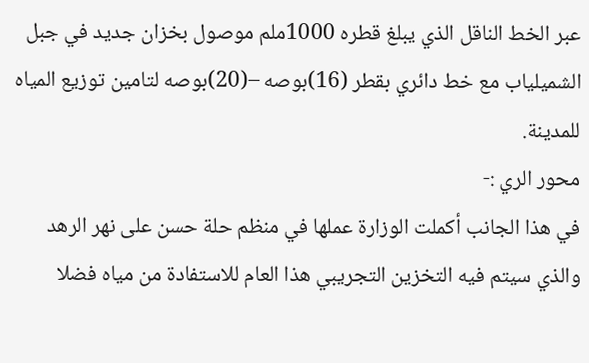عبر الخط الناقل الذي يبلغ قطره 1000ملم موصول بخزان جديد في جبل الشميلياب مع خط دائري بقطر (16)بوصه –(20)بوصه لتامين توزيع المياه للمدينة.
محور الري :-
في هذا الجانب أكملت الوزارة عملها في منظم حلة حسن على نهر الرهد والذي سيتم فيه التخزين التجريبي هذا العام للاستفادة من مياه فضلا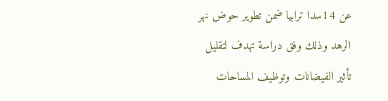عن 14سدا ترابيا ضمن تطوير حوض نهر الرهد وذلك وفق دراسة تهدف لتقليل تأثير الفيضانات وتوظيف المساحات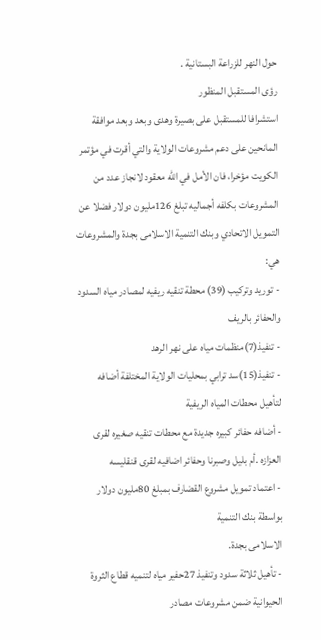حول النهر للزراعة البستانية .
رؤى المستقبل المنظور
استشرافا للمستقبل على بصيرة وهدى وبعد وبعد موافقة المانحين على دعم مشروعات الولاية والتي أقرت في مؤتمر الكويت مؤخرا، فان الأمل في الله معقود لانجاز عدد من المشروعات بكلفه أجماليه تبلغ 126مليون دولار فضلا عن التمويل الاتحادي وبنك التنمية الاسلامى بجدة والمشروعات هي:
- توريد وتركيب (39) محطة تنقيه ريفيه لمصادر مياه السدود والحفائر بالريف
- تنفيذ(7)منظمات مياه على نهر الرهد
- تنفيذ(15)سد ترابي بمحليات الولاية المختلفة أضافه لتأهيل محطات المياه الريفية
- أضافه حفائر كبيره جديدة مع محطات تنقيه صغيره لقرى العزازه .أم بليل وصبرنا وحفائر اضافيه لقرى قنقليسه
- اعتماد تمويل مشروع القضارف بمبلغ 80مليون دولار بواسطة بنك التنمية
الاسلامى بجدة.
- تأهيل ثلاثة سدود وتنفيذ 27حفير مياه لتنميه قطاع الثروة الحيوانية ضمن مشروعات مصادر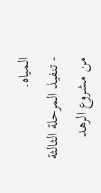المياه.
- تنفيذ المرحلة الثالثة من مشروع الرهد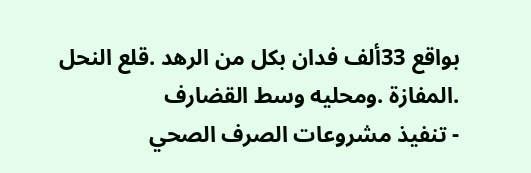بواقع 33ألف فدان بكل من الرهد .قلع النحل .المفازة .ومحليه وسط القضارف
- تنفيذ مشروعات الصرف الصحي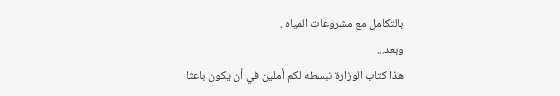بالتكامل مع مشروعات المياه .
وبعد...
هذا كتاب الوزارة نبسطه لكم أملين في أن يكون باعثا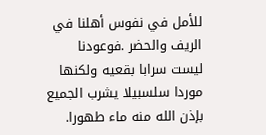للأمل في نفوس أهلنا في الريف والحضر .فوعودنا ليست سرابا بقعيه ولكنها موردا سلسبيلا يشرب الجميع بإذن الله منه ماء طهورا.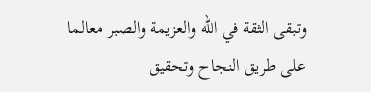وتبقى الثقة في الله والعزيمة والصبر معالما على طريق النجاح وتحقيق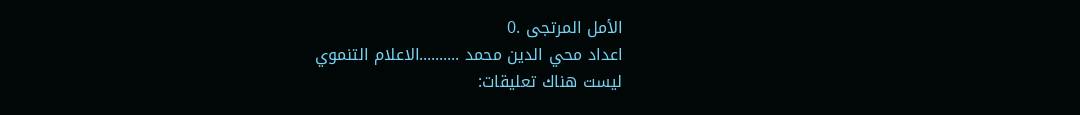الأمل المرتجى .0
اعداد محي الدين محمد ..........الاعلام التنموي
ليست هناك تعليقات: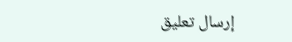إرسال تعليق